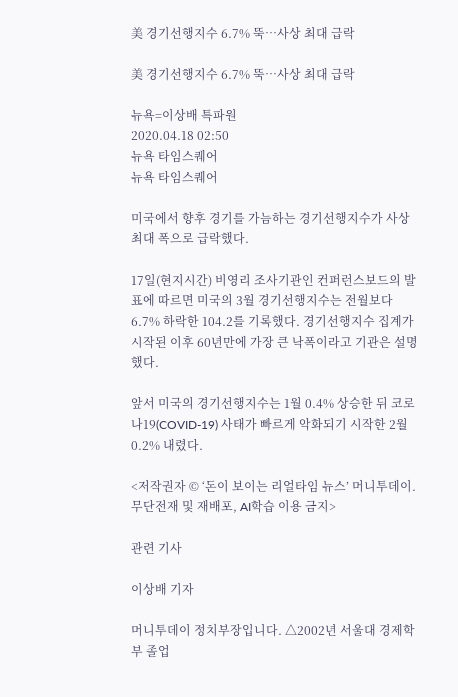美 경기선행지수 6.7% 뚝…사상 최대 급락

美 경기선행지수 6.7% 뚝…사상 최대 급락

뉴욕=이상배 특파원
2020.04.18 02:50
뉴욕 타임스퀘어
뉴욕 타임스퀘어

미국에서 향후 경기를 가늠하는 경기선행지수가 사상 최대 폭으로 급락했다.

17일(현지시간) 비영리 조사기관인 컨퍼런스보드의 발표에 따르면 미국의 3월 경기선행지수는 전월보다 6.7% 하락한 104.2를 기록했다. 경기선행지수 집계가 시작된 이후 60년만에 가장 큰 낙폭이라고 기관은 설명했다.

앞서 미국의 경기선행지수는 1월 0.4% 상승한 뒤 코로나19(COVID-19) 사태가 빠르게 악화되기 시작한 2월 0.2% 내렸다.

<저작권자 © ‘돈이 보이는 리얼타임 뉴스’ 머니투데이. 무단전재 및 재배포, AI학습 이용 금지>

관련 기사

이상배 기자

머니투데이 정치부장입니다. △2002년 서울대 경제학부 졸업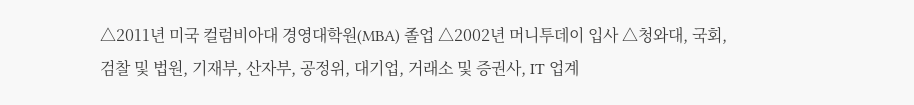△2011년 미국 컬럼비아대 경영대학원(MBA) 졸업 △2002년 머니투데이 입사 △청와대, 국회, 검찰 및 법원, 기재부, 산자부, 공정위, 대기업, 거래소 및 증권사, IT 업계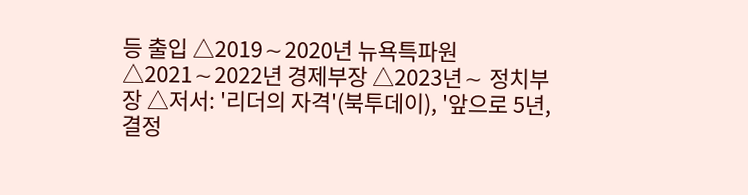등 출입 △2019∼2020년 뉴욕특파원 △2021∼2022년 경제부장 △2023년∼ 정치부장 △저서: '리더의 자격'(북투데이), '앞으로 5년, 결정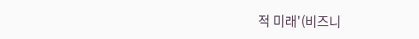적 미래'(비즈니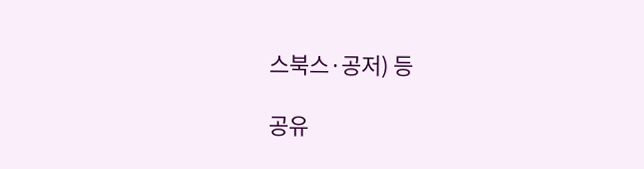스북스·공저) 등

공유